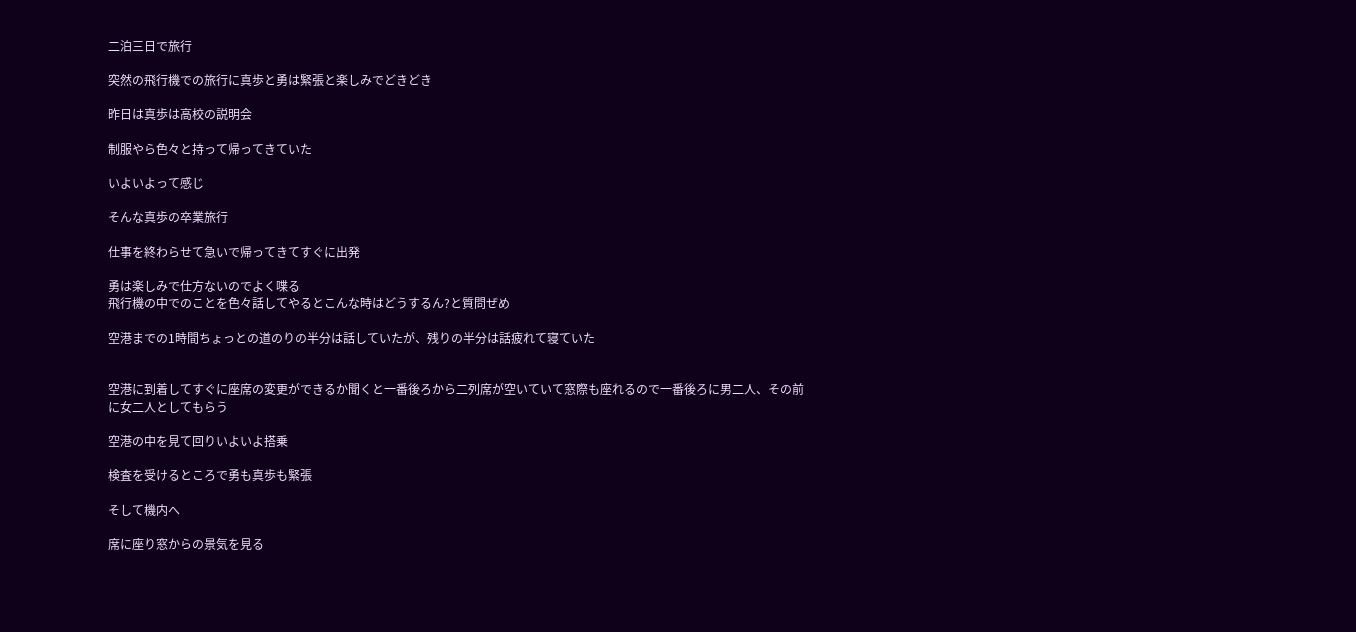二泊三日で旅行

突然の飛行機での旅行に真歩と勇は緊張と楽しみでどきどき

昨日は真歩は高校の説明会

制服やら色々と持って帰ってきていた

いよいよって感じ

そんな真歩の卒業旅行

仕事を終わらせて急いで帰ってきてすぐに出発

勇は楽しみで仕方ないのでよく喋る
飛行機の中でのことを色々話してやるとこんな時はどうするん?と質問ぜめ

空港までの1時間ちょっとの道のりの半分は話していたが、残りの半分は話疲れて寝ていた


空港に到着してすぐに座席の変更ができるか聞くと一番後ろから二列席が空いていて窓際も座れるので一番後ろに男二人、その前に女二人としてもらう

空港の中を見て回りいよいよ搭乗

検査を受けるところで勇も真歩も緊張

そして機内へ

席に座り窓からの景気を見る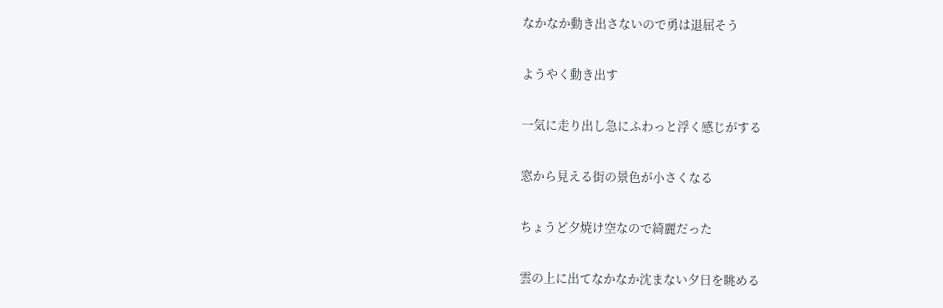なかなか動き出さないので勇は退屈そう

ようやく動き出す

一気に走り出し急にふわっと浮く感じがする

窓から見える街の景色が小さくなる

ちょうど夕焼け空なので綺麗だった

雲の上に出てなかなか沈まない夕日を眺める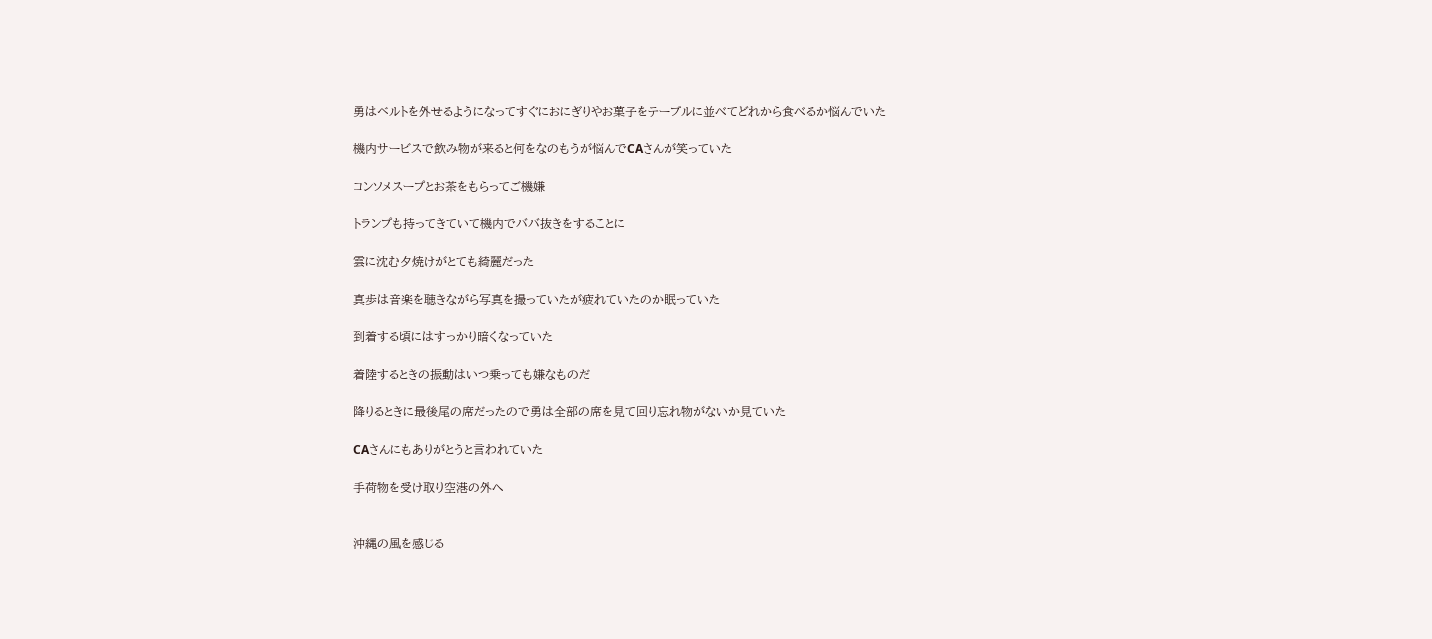勇はベルトを外せるようになってすぐにおにぎりやお菓子をテーブルに並べてどれから食べるか悩んでいた

機内サービスで飲み物が来ると何をなのもうが悩んでCAさんが笑っていた

コンソメスープとお茶をもらってご機嫌

トランプも持ってきていて機内でババ抜きをすることに

雲に沈む夕焼けがとても綺麗だった

真歩は音楽を聴きながら写真を撮っていたが疲れていたのか眠っていた

到着する頃にはすっかり暗くなっていた

着陸するときの振動はいつ乗っても嫌なものだ

降りるときに最後尾の席だったので勇は全部の席を見て回り忘れ物がないか見ていた

CAさんにもありがとうと言われていた

手荷物を受け取り空港の外へ


沖縄の風を感じる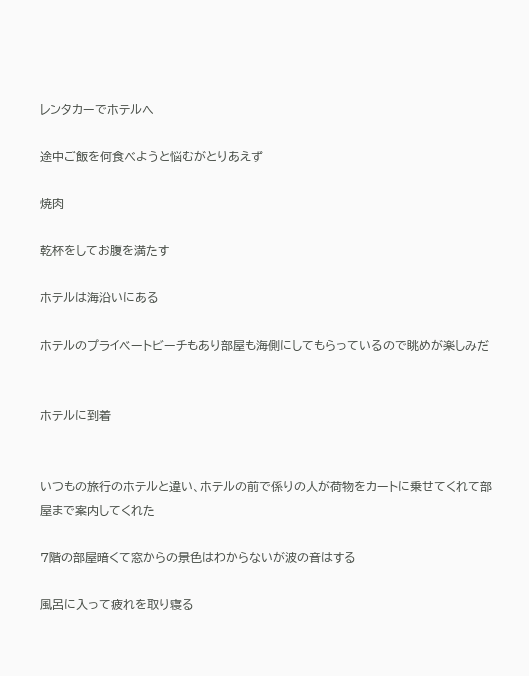レンタカーでホテルへ

途中ご飯を何食べようと悩むがとりあえず

焼肉

乾杯をしてお腹を満たす

ホテルは海沿いにある

ホテルのプライベートビーチもあり部屋も海側にしてもらっているので眺めが楽しみだ


ホテルに到着


いつもの旅行のホテルと違い、ホテルの前で係りの人が荷物をカートに乗せてくれて部屋まで案内してくれた

7階の部屋暗くて窓からの景色はわからないが波の音はする

風呂に入って疲れを取り寝る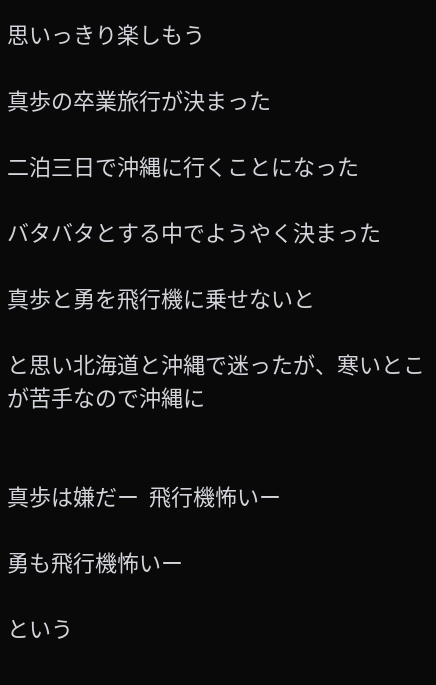思いっきり楽しもう

真歩の卒業旅行が決まった

二泊三日で沖縄に行くことになった

バタバタとする中でようやく決まった

真歩と勇を飛行機に乗せないと

と思い北海道と沖縄で迷ったが、寒いとこが苦手なので沖縄に


真歩は嫌だー  飛行機怖いー

勇も飛行機怖いー

という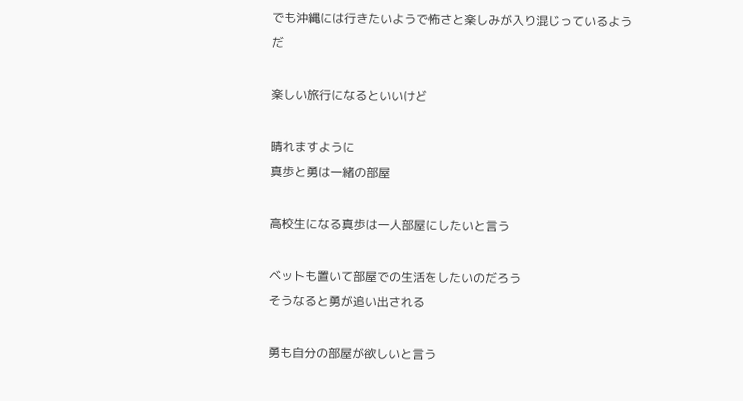でも沖縄には行きたいようで怖さと楽しみが入り混じっているようだ

楽しい旅行になるといいけど

晴れますように
真歩と勇は一緒の部屋

高校生になる真歩は一人部屋にしたいと言う

ベットも置いて部屋での生活をしたいのだろう
そうなると勇が追い出される

勇も自分の部屋が欲しいと言う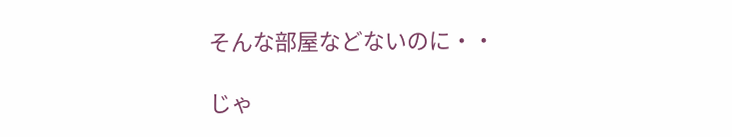そんな部屋などないのに・・

じゃ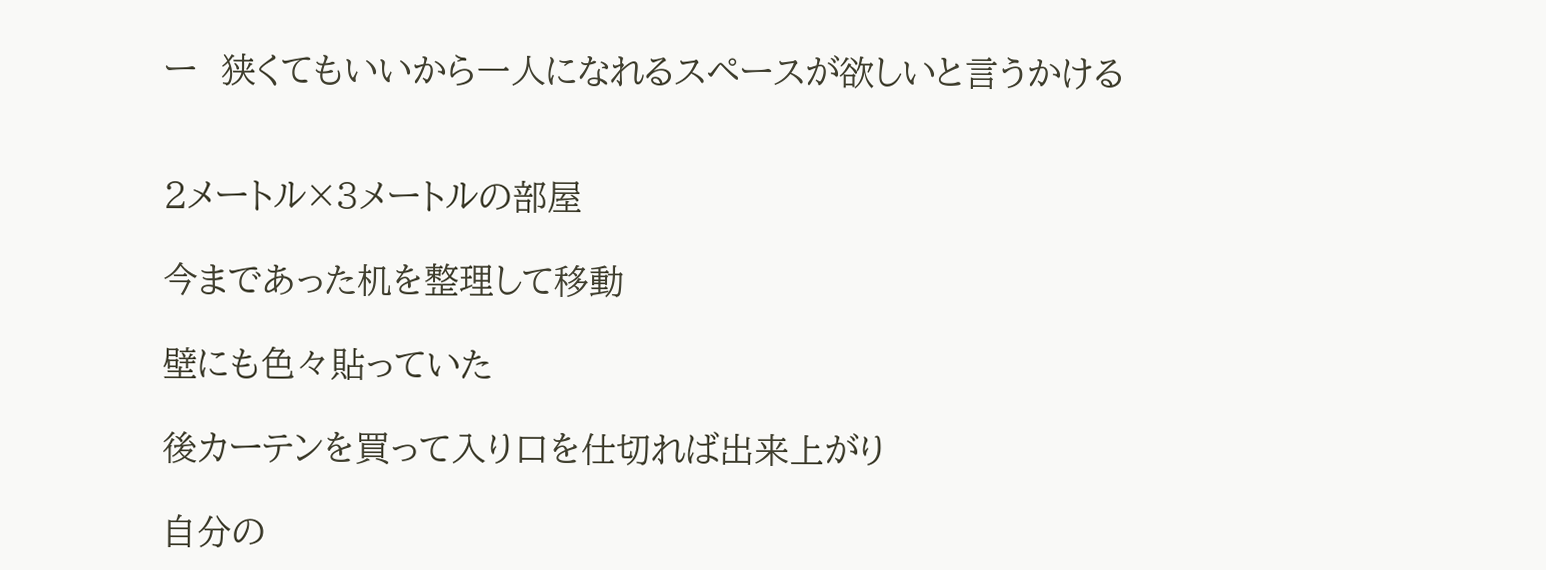ー  狭くてもいいから一人になれるスペースが欲しいと言うかける


2メートル×3メートルの部屋

今まであった机を整理して移動

壁にも色々貼っていた

後カーテンを買って入り口を仕切れば出来上がり

自分の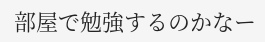部屋で勉強するのかなー